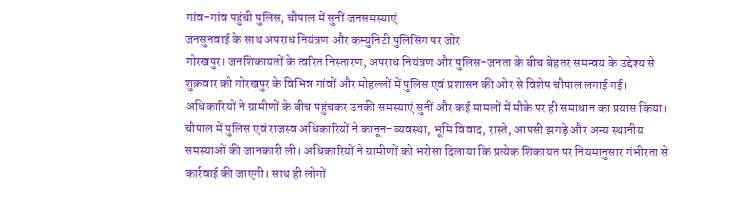गांव-गांव पहुंची पुलिस, चौपाल में सुनीं जनसमस्याएं
जनसुनवाई के साथ अपराध नियंत्रण और कम्युनिटी पुलिसिंग पर जोर
गोरखपुर। जनशिकायतों के त्वरित निस्तारण, अपराध नियंत्रण और पुलिस-जनता के बीच बेहतर समन्वय के उद्देश्य से शुक्रवार को गोरखपुर के विभिन्न गांवों और मोहल्लों में पुलिस एवं प्रशासन की ओर से विशेष चौपाल लगाई गई। अधिकारियों ने ग्रामीणों के बीच पहुंचकर उनकी समस्याएं सुनीं और कई मामलों में मौके पर ही समाधान का प्रयास किया।
चौपाल में पुलिस एवं राजस्व अधिकारियों ने कानून-व्यवस्था, भूमि विवाद, रास्ते, आपसी झगड़े और अन्य स्थानीय समस्याओं की जानकारी ली। अधिकारियों ने ग्रामीणों को भरोसा दिलाया कि प्रत्येक शिकायत पर नियमानुसार गंभीरता से कार्रवाई की जाएगी। साथ ही लोगों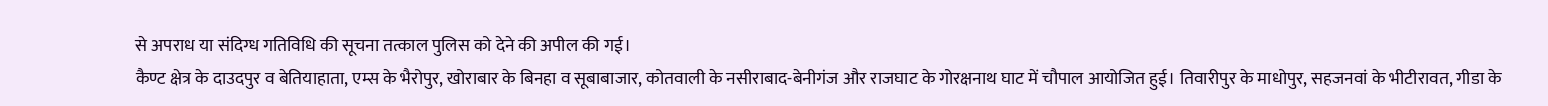से अपराध या संदिग्ध गतिविधि की सूचना तत्काल पुलिस को देने की अपील की गई।
कैण्ट क्षेत्र के दाउदपुर व बेतियाहाता, एम्स के भैरोपुर, खोराबार के बिनहा व सूबाबाजार, कोतवाली के नसीराबाद-बेनीगंज और राजघाट के गोरक्षनाथ घाट में चौपाल आयोजित हुई। तिवारीपुर के माधोपुर, सहजनवां के भीटीरावत, गीडा के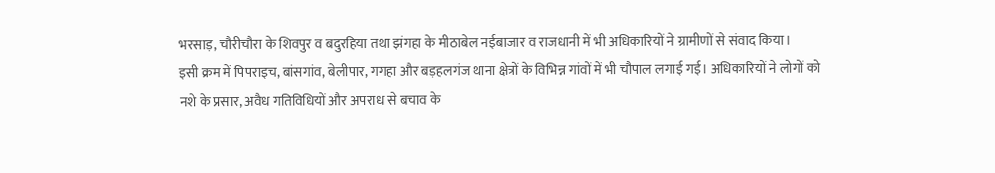भरसाड़, चौरीचौरा के शिवपुर व बदुरहिया तथा झंगहा के मीठाबेल नईबाजार व राजधानी में भी अधिकारियों ने ग्रामीणों से संवाद किया।
इसी क्रम में पिपराइच, बांसगांव, बेलीपार, गगहा और बड़हलगंज थाना क्षेत्रों के विभिन्न गांवों में भी चौपाल लगाई गई। अधिकारियों ने लोगों को नशे के प्रसार, अवैध गतिविधियों और अपराध से बचाव के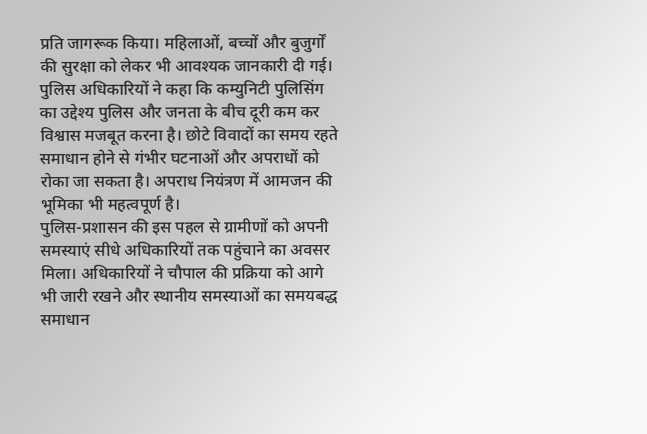प्रति जागरूक किया। महिलाओं, बच्चों और बुजुर्गों की सुरक्षा को लेकर भी आवश्यक जानकारी दी गई।
पुलिस अधिकारियों ने कहा कि कम्युनिटी पुलिसिंग का उद्देश्य पुलिस और जनता के बीच दूरी कम कर विश्वास मजबूत करना है। छोटे विवादों का समय रहते समाधान होने से गंभीर घटनाओं और अपराधों को रोका जा सकता है। अपराध नियंत्रण में आमजन की भूमिका भी महत्वपूर्ण है।
पुलिस-प्रशासन की इस पहल से ग्रामीणों को अपनी समस्याएं सीधे अधिकारियों तक पहुंचाने का अवसर मिला। अधिकारियों ने चौपाल की प्रक्रिया को आगे भी जारी रखने और स्थानीय समस्याओं का समयबद्ध समाधान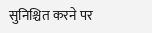सुनिश्चित करने पर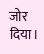जोर दिया।